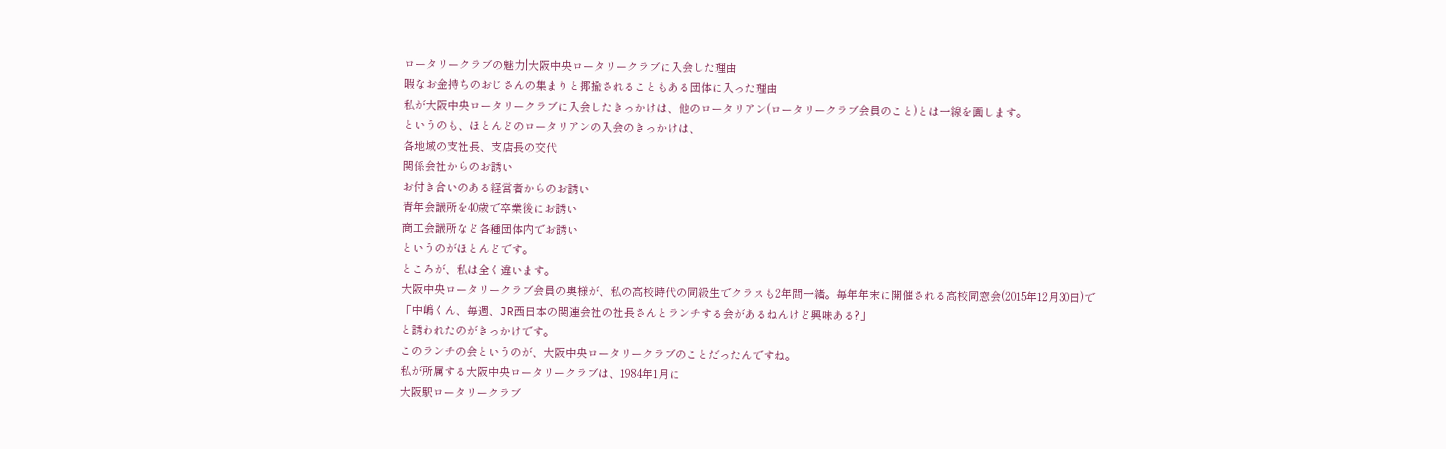ロータリークラブの魅力|大阪中央ロータリークラブに入会した理由
暇なお金持ちのおじさんの集まりと揶揄されることもある団体に入った理由
私が大阪中央ロータリークラブに入会したきっかけは、他のロータリアン(ロータリークラブ会員のこと)とは一線を画します。
というのも、ほとんどのロータリアンの入会のきっかけは、
各地域の支社長、支店長の交代
関係会社からのお誘い
お付き合いのある経営者からのお誘い
青年会議所を40歳で卒業後にお誘い
商工会議所など各種団体内でお誘い
というのがほとんどです。
ところが、私は全く違います。
大阪中央ロータリークラブ会員の奥様が、私の高校時代の同級生でクラスも2年間一緒。毎年年末に開催される高校同窓会(2015年12月30日)で
「中嶋くん、毎週、JR西日本の関連会社の社長さんとランチする会があるねんけど興味ある?」
と誘われたのがきっかけです。
このランチの会というのが、大阪中央ロータリークラブのことだったんですね。
私が所属する大阪中央ロータリークラブは、1984年1月に
大阪駅ロータリークラブ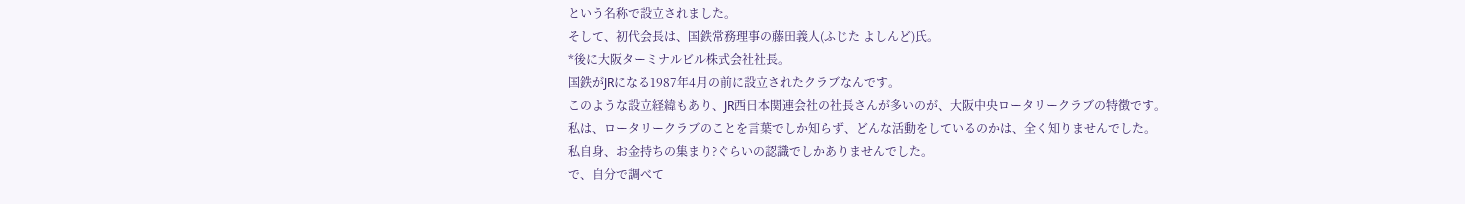という名称で設立されました。
そして、初代会長は、国鉄常務理事の藤田義人(ふじた よしんど)氏。
*後に大阪ターミナルビル株式会社社長。
国鉄がJRになる1987年4月の前に設立されたクラブなんです。
このような設立経緯もあり、JR西日本関連会社の社長さんが多いのが、大阪中央ロータリークラブの特徴です。
私は、ロータリークラブのことを言葉でしか知らず、どんな活動をしているのかは、全く知りませんでした。
私自身、お金持ちの集まり?ぐらいの認識でしかありませんでした。
で、自分で調べて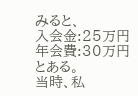みると、
入会金:25万円
年会費:30万円
とある。
当時、私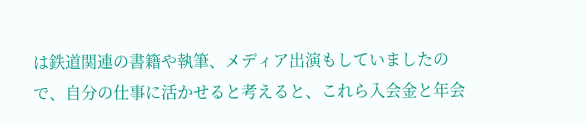は鉄道関連の書籍や執筆、メディア出演もしていましたので、自分の仕事に活かせると考えると、これら入会金と年会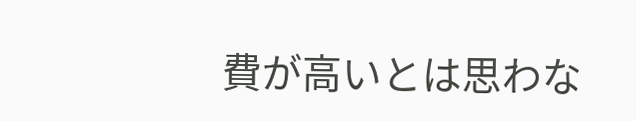費が高いとは思わな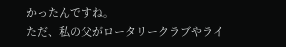かったんですね。
ただ、私の父がロータリークラブやライ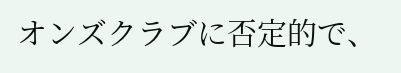オンズクラブに否定的で、